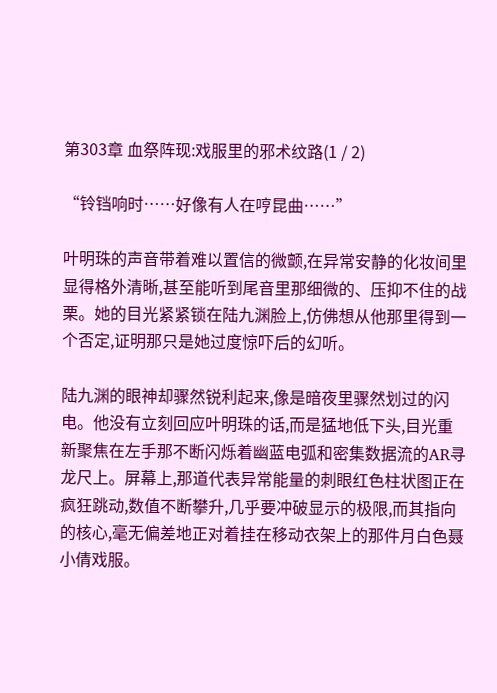第303章 血祭阵现:戏服里的邪术纹路(1 / 2)

“铃铛响时……好像有人在哼昆曲……”

叶明珠的声音带着难以置信的微颤,在异常安静的化妆间里显得格外清晰,甚至能听到尾音里那细微的、压抑不住的战栗。她的目光紧紧锁在陆九渊脸上,仿佛想从他那里得到一个否定,证明那只是她过度惊吓后的幻听。

陆九渊的眼神却骤然锐利起来,像是暗夜里骤然划过的闪电。他没有立刻回应叶明珠的话,而是猛地低下头,目光重新聚焦在左手那不断闪烁着幽蓝电弧和密集数据流的AR寻龙尺上。屏幕上,那道代表异常能量的刺眼红色柱状图正在疯狂跳动,数值不断攀升,几乎要冲破显示的极限,而其指向的核心,毫无偏差地正对着挂在移动衣架上的那件月白色聂小倩戏服。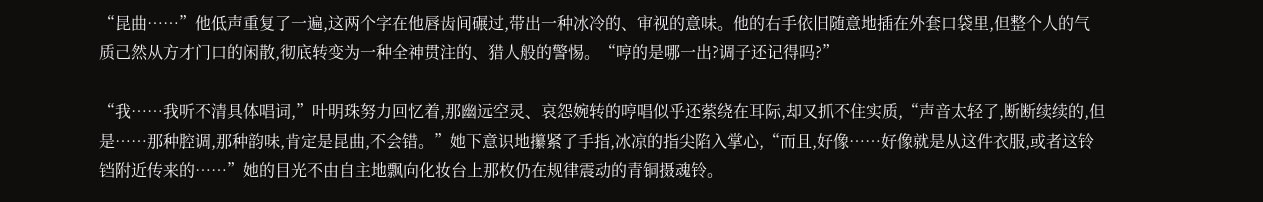“昆曲……”他低声重复了一遍,这两个字在他唇齿间碾过,带出一种冰冷的、审视的意味。他的右手依旧随意地插在外套口袋里,但整个人的气质己然从方才门口的闲散,彻底转变为一种全神贯注的、猎人般的警惕。“哼的是哪一出?调子还记得吗?”

“我……我听不清具体唱词,”叶明珠努力回忆着,那幽远空灵、哀怨婉转的哼唱似乎还萦绕在耳际,却又抓不住实质,“声音太轻了,断断续续的,但是……那种腔调,那种韵味,肯定是昆曲,不会错。”她下意识地攥紧了手指,冰凉的指尖陷入掌心,“而且,好像……好像就是从这件衣服,或者这铃铛附近传来的……”她的目光不由自主地飘向化妆台上那枚仍在规律震动的青铜摄魂铃。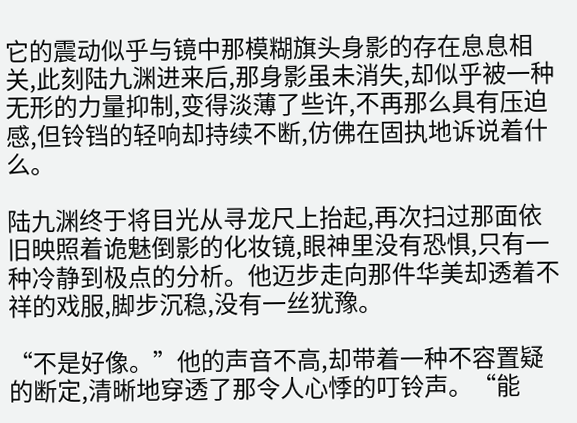它的震动似乎与镜中那模糊旗头身影的存在息息相关,此刻陆九渊进来后,那身影虽未消失,却似乎被一种无形的力量抑制,变得淡薄了些许,不再那么具有压迫感,但铃铛的轻响却持续不断,仿佛在固执地诉说着什么。

陆九渊终于将目光从寻龙尺上抬起,再次扫过那面依旧映照着诡魅倒影的化妆镜,眼神里没有恐惧,只有一种冷静到极点的分析。他迈步走向那件华美却透着不祥的戏服,脚步沉稳,没有一丝犹豫。

“不是好像。”他的声音不高,却带着一种不容置疑的断定,清晰地穿透了那令人心悸的叮铃声。“能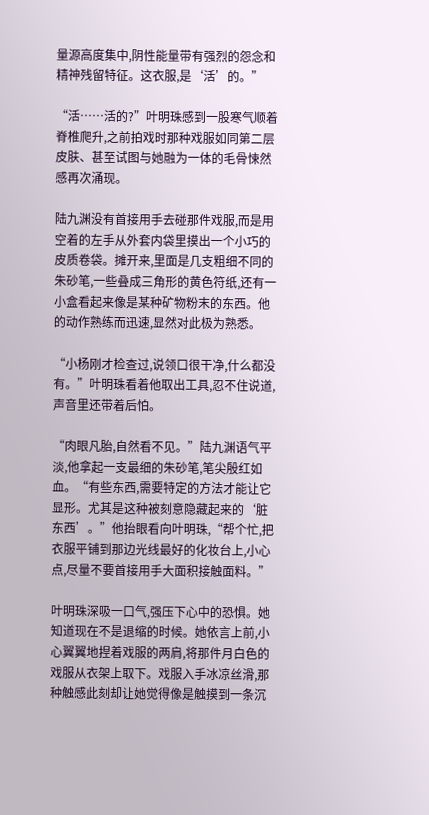量源高度集中,阴性能量带有强烈的怨念和精神残留特征。这衣服,是‘活’的。”

“活……活的?”叶明珠感到一股寒气顺着脊椎爬升,之前拍戏时那种戏服如同第二层皮肤、甚至试图与她融为一体的毛骨悚然感再次涌现。

陆九渊没有首接用手去碰那件戏服,而是用空着的左手从外套内袋里摸出一个小巧的皮质卷袋。摊开来,里面是几支粗细不同的朱砂笔,一些叠成三角形的黄色符纸,还有一小盒看起来像是某种矿物粉末的东西。他的动作熟练而迅速,显然对此极为熟悉。

“小杨刚才检查过,说领口很干净,什么都没有。”叶明珠看着他取出工具,忍不住说道,声音里还带着后怕。

“肉眼凡胎,自然看不见。”陆九渊语气平淡,他拿起一支最细的朱砂笔,笔尖殷红如血。“有些东西,需要特定的方法才能让它显形。尤其是这种被刻意隐藏起来的‘脏东西’。”他抬眼看向叶明珠,“帮个忙,把衣服平铺到那边光线最好的化妆台上,小心点,尽量不要首接用手大面积接触面料。”

叶明珠深吸一口气,强压下心中的恐惧。她知道现在不是退缩的时候。她依言上前,小心翼翼地捏着戏服的两肩,将那件月白色的戏服从衣架上取下。戏服入手冰凉丝滑,那种触感此刻却让她觉得像是触摸到一条沉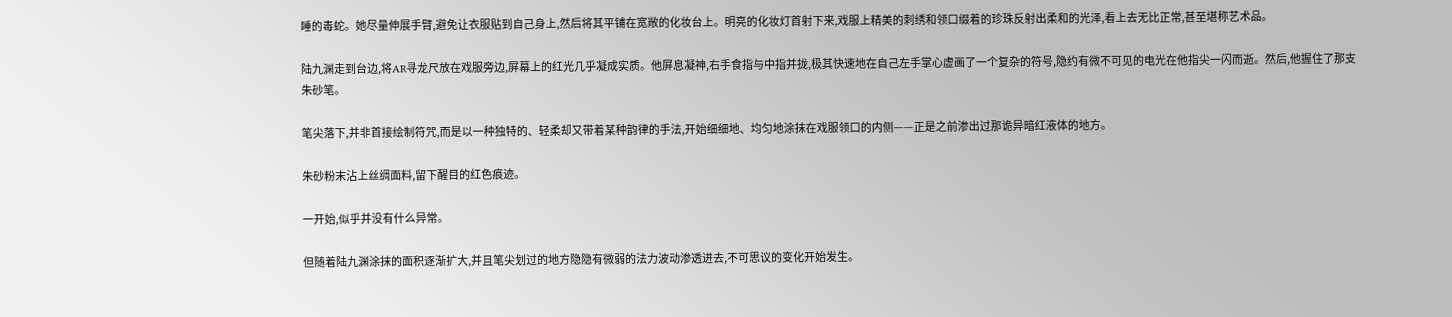睡的毒蛇。她尽量伸展手臂,避免让衣服贴到自己身上,然后将其平铺在宽敞的化妆台上。明亮的化妆灯首射下来,戏服上精美的刺绣和领口缀着的珍珠反射出柔和的光泽,看上去无比正常,甚至堪称艺术品。

陆九渊走到台边,将AR寻龙尺放在戏服旁边,屏幕上的红光几乎凝成实质。他屏息凝神,右手食指与中指并拢,极其快速地在自己左手掌心虚画了一个复杂的符号,隐约有微不可见的电光在他指尖一闪而逝。然后,他握住了那支朱砂笔。

笔尖落下,并非首接绘制符咒,而是以一种独特的、轻柔却又带着某种韵律的手法,开始细细地、均匀地涂抹在戏服领口的内侧——正是之前渗出过那诡异暗红液体的地方。

朱砂粉末沾上丝绸面料,留下醒目的红色痕迹。

一开始,似乎并没有什么异常。

但随着陆九渊涂抹的面积逐渐扩大,并且笔尖划过的地方隐隐有微弱的法力波动渗透进去,不可思议的变化开始发生。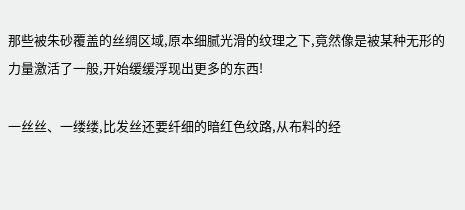那些被朱砂覆盖的丝绸区域,原本细腻光滑的纹理之下,竟然像是被某种无形的力量激活了一般,开始缓缓浮现出更多的东西!

一丝丝、一缕缕,比发丝还要纤细的暗红色纹路,从布料的经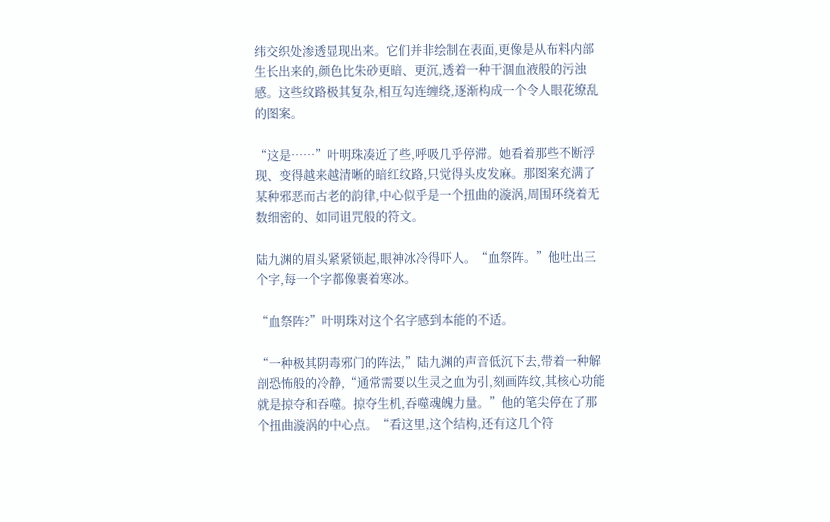纬交织处渗透显现出来。它们并非绘制在表面,更像是从布料内部生长出来的,颜色比朱砂更暗、更沉,透着一种干涸血液般的污浊感。这些纹路极其复杂,相互勾连缠绕,逐渐构成一个令人眼花缭乱的图案。

“这是……”叶明珠凑近了些,呼吸几乎停滞。她看着那些不断浮现、变得越来越清晰的暗红纹路,只觉得头皮发麻。那图案充满了某种邪恶而古老的韵律,中心似乎是一个扭曲的漩涡,周围环绕着无数细密的、如同诅咒般的符文。

陆九渊的眉头紧紧锁起,眼神冰冷得吓人。“血祭阵。”他吐出三个字,每一个字都像裹着寒冰。

“血祭阵?”叶明珠对这个名字感到本能的不适。

“一种极其阴毒邪门的阵法,”陆九渊的声音低沉下去,带着一种解剖恐怖般的冷静,“通常需要以生灵之血为引,刻画阵纹,其核心功能就是掠夺和吞噬。掠夺生机,吞噬魂魄力量。”他的笔尖停在了那个扭曲漩涡的中心点。“看这里,这个结构,还有这几个符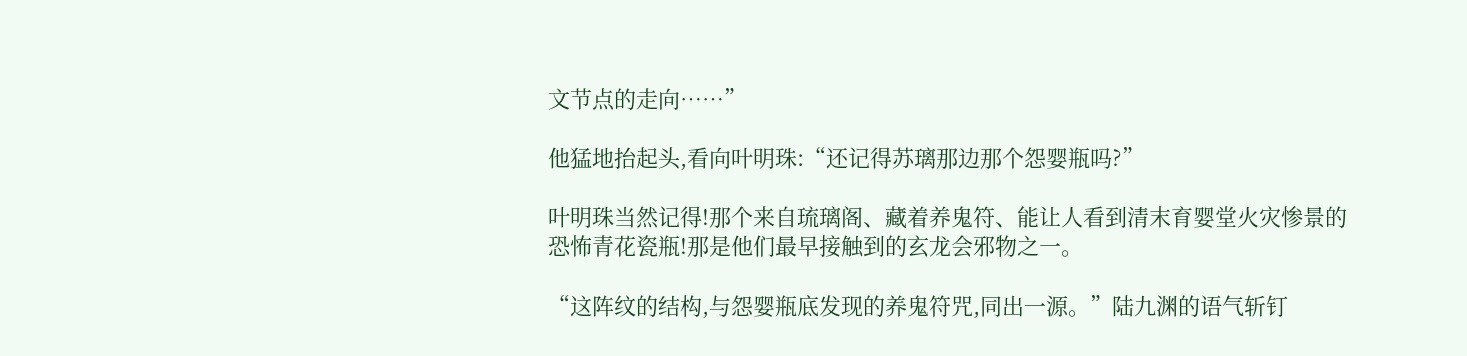文节点的走向……”

他猛地抬起头,看向叶明珠:“还记得苏璃那边那个怨婴瓶吗?”

叶明珠当然记得!那个来自琉璃阁、藏着养鬼符、能让人看到清末育婴堂火灾惨景的恐怖青花瓷瓶!那是他们最早接触到的玄龙会邪物之一。

“这阵纹的结构,与怨婴瓶底发现的养鬼符咒,同出一源。”陆九渊的语气斩钉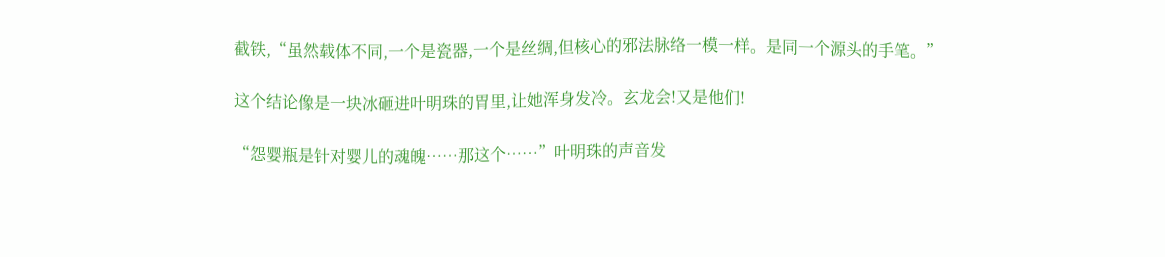截铁,“虽然载体不同,一个是瓷器,一个是丝绸,但核心的邪法脉络一模一样。是同一个源头的手笔。”

这个结论像是一块冰砸进叶明珠的胃里,让她浑身发冷。玄龙会!又是他们!

“怨婴瓶是针对婴儿的魂魄……那这个……”叶明珠的声音发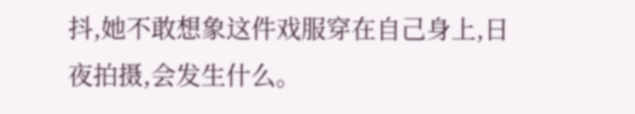抖,她不敢想象这件戏服穿在自己身上,日夜拍摄,会发生什么。